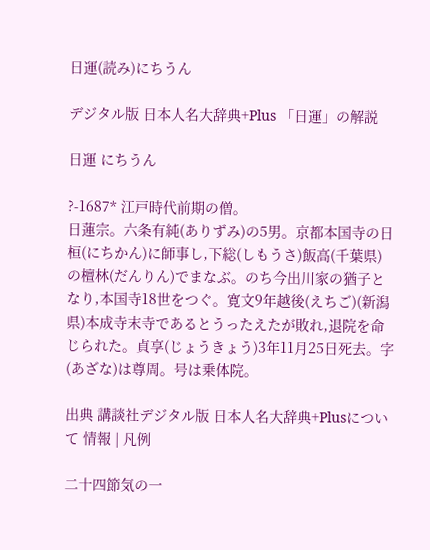日運(読み)にちうん

デジタル版 日本人名大辞典+Plus 「日運」の解説

日運 にちうん

?-1687* 江戸時代前期の僧。
日蓮宗。六条有純(ありずみ)の5男。京都本国寺の日桓(にちかん)に師事し,下総(しもうさ)飯高(千葉県)の檀林(だんりん)でまなぶ。のち今出川家の猶子となり,本国寺18世をつぐ。寛文9年越後(えちご)(新潟県)本成寺末寺であるとうったえたが敗れ,退院を命じられた。貞享(じょうきょう)3年11月25日死去。字(あざな)は尊周。号は乗体院。

出典 講談社デジタル版 日本人名大辞典+Plusについて 情報 | 凡例

二十四節気の一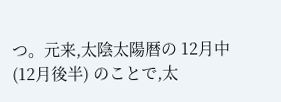つ。元来,太陰太陽暦の 12月中 (12月後半) のことで,太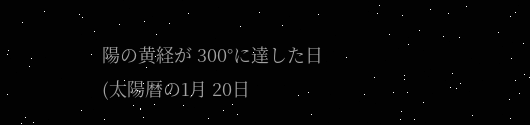陽の黄経が 300°に達した日 (太陽暦の1月 20日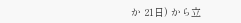か 21日) から立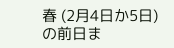春 (2月4日か5日) の前日ま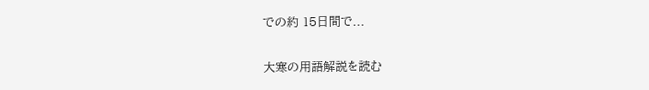での約 15日間で...

大寒の用語解説を読む